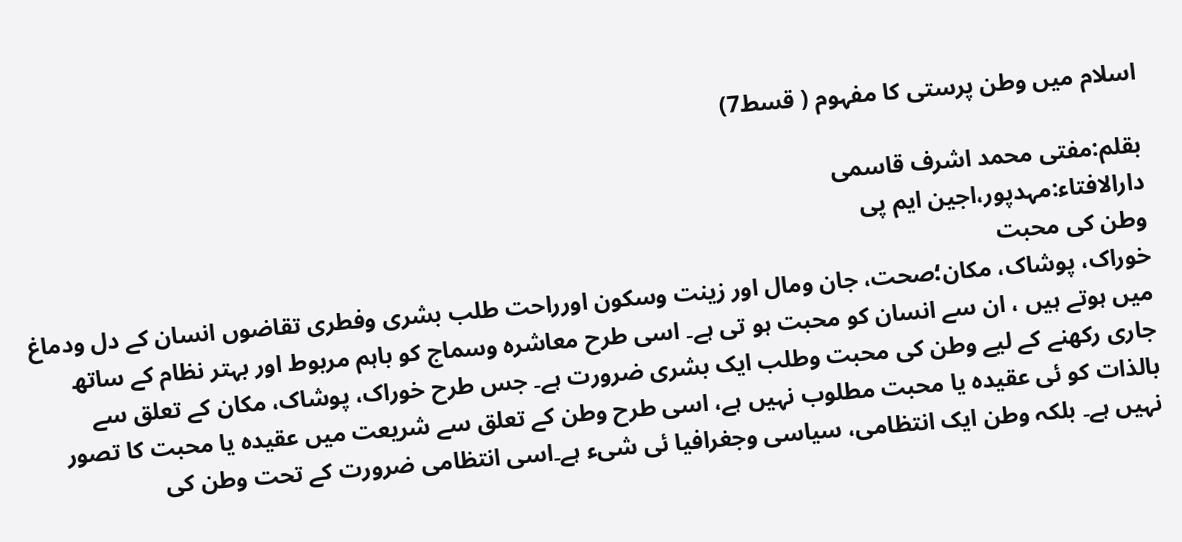اسلام میں وطن پرستی کا مفہوم ( قسط7)

بقلم:مفتی محمد اشرف قاسمی
دارالافتاء:مہدپور،اجین ایم پی
وطن کی محبت
خوراک، پوشاک، مکان؛صحت، جان ومال اور زینت وسکون اورراحت طلب بشری وفطری تقاضوں انسان کے دل ودماغ میں ہوتے ہیں ، ان سے انسان کو محبت ہو تی ہے۔ اسی طرح معاشرہ وسماج کو باہم مربوط اور بہتر نظام کے ساتھ جاری رکھنے کے لیے وطن کی محبت وطلب ایک بشری ضرورت ہے۔ جس طرح خوراک، پوشاک، مکان کے تعلق سے بالذات کو ئی عقیدہ یا محبت مطلوب نہیں ہے، اسی طرح وطن کے تعلق سے شریعت میں عقیدہ یا محبت کا تصور نہیں ہے۔ بلکہ وطن ایک انتظامی، سیاسی وجغرافیا ئی شیء ہے۔اسی انتظامی ضرورت کے تحت وطن کی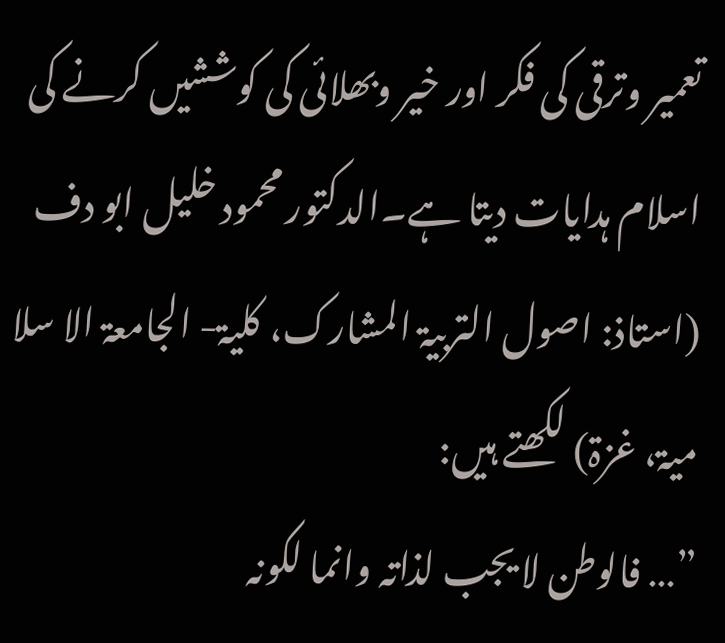تعمیر وترقی کی فکر اور خیر وبھلائی کی کوششیں کرنے کی اسلام ہدایات دیتا ہے۔الدکتور محمود خلیل ابو دف (استاذ: اصول التربیۃ المشارک، کلیۃ- الجامعۃ الا سلا میۃ، غزۃ) لکھتے ہیں:
”… فالوطن لا یجب لذاتہ وانما لکونہ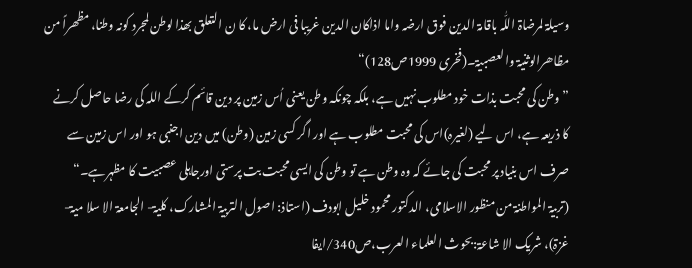وسیلۃ لمرضاۃ اللّٰہ باقامۃ الدین فوق ارضہ واما اذاکان الدین غریبا فی ارض ما، کا ن التعلق بھذا لوطن لمجرد کونہ وطنا، مظھراً من مظاھرالوثنیۃ والعصبیۃ۔(فخری 1999ص128)“
”وطن کی محبت بذات خود مطلوب نہیں ہے، بلکہ چونکہ وطن یعنی اُس زمین پر دین قائم کرکے اللہ کی رضا حاصل کرنے کا ذریعہ ہے، اس لیے (لغیرہ)اس کی محبت مطلوب ہے اور اگر کسی زمین (وطن) میں دین اجنبی ہو اور اس زمین سے صرف اس بنیاد پر محبت کی جائے کہ وہ وطن ہے تو وطن کی ایسی محبت بت پرستی اورجاہلی عصبیت کا مظہرہے۔“
(تربیۃ المواطنۃ من منظور الاسلامی، الدکتور محمود خلیل ابودف (استاذ: اصول التربیۃ المشارک، کلیۃ- الجامعۃ الا سلا میۃ- غزۃ)، شریک الا شاعۃ:بحوث العلماء العرب،ص340/ایفا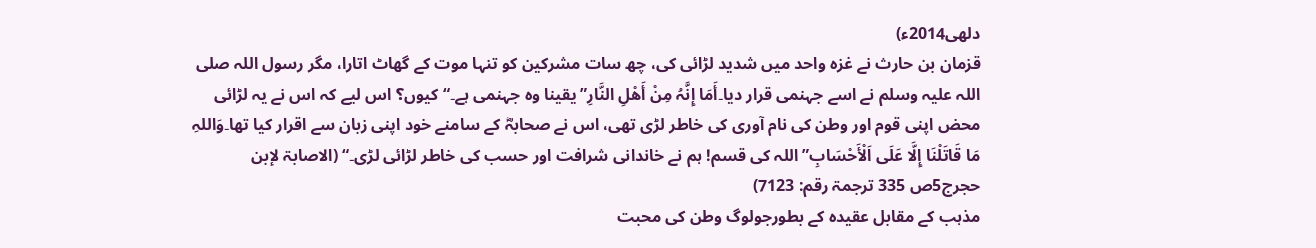دلھی2014ء)
قزمان بن حارث نے غزہ واحد میں شدید لڑائی کی، چھ سات مشرکین کو تنہا موت کے گھاٹ اتارا، مگر رسول اللہ صلی اللہ علیہ وسلم نے اسے جہنمی قرار دیا۔أَمَا إِنَّہُ مِنْ أَھْلِ النَّارِ”یقینا وہ جہنمی ہے۔“کیوں؟ اس لیے کہ اس نے یہ لڑائی محض اپنی قوم اور وطن کی نام آوری کی خاطر لڑی تھی، اس نے صحابہؓ کے سامنے خود اپنی زبان سے اقرار کیا تھا۔وَاللہِ مَا قَاتَلْنَا إِلَّا عَلَی اَلْأَحْسَابِ”اللہ کی قسم! ہم نے خاندانی شرافت اور حسب کی خاطر لڑائی لڑی۔“ (الاصابۃ لإبن حجرج5ص 335 ترجمۃ رقم: 7123)
مذہب کے مقابل عقیدہ کے بطورجولوگ وطن کی محبت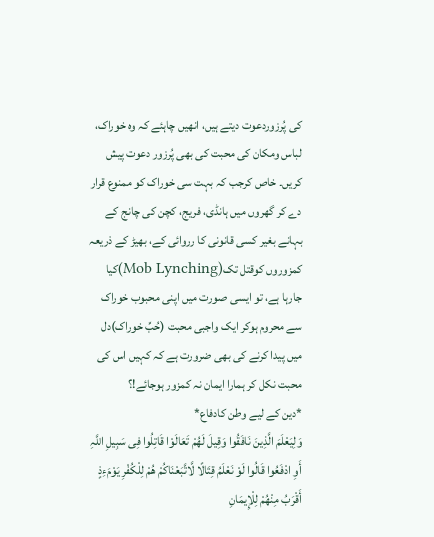کی پُرزوردعوت دیتے ہیں، انھیں چاہئے کہ وہ خوراک، لباس ومکان کی محبت کی بھی پُرزور دعوت پیش کریں۔ خاص کرجب کہ بہت سی خوراک کو ممنوع قرار دے کر گھروں میں ہانڈی، فریج، کچن کی چانج کے بہانے بغیر کسی قانونی کا رروائی کے، بھیڑ کے ذریعہ کمزوروں کوقتل تک(Mob Lynching)کیا جارہا ہے، تو ایسی صورت میں اپنی محبوب خوراک سے محروم ہوکر ایک واجبی محبت (حُبِّ خوراک)دل میں پیدا کرنے کی بھی ضرورت ہے کہ کہیں اس کی محبت نکل کر ہمارا ایمان نہ کمزور ہوجائے!؟
*دین کے لیے وطن کادفاع*
وَلِیَعْلَمَ الَّذِینَ نَافَقُوا وَقِیلَ لَھُمْ تَعَالَوْا قَاتِلُوا فِی سَبِیلِ اللَّہِ أَوِ ادْفَعُوا قَالُوا لَوْ نَعْلَمُ قِتَالًا لَّاتَّبَعْنَاکُمْ ھُمْ لِلْکُفْرِ یَوْمَءِذٍ أَقْرَبُ مِنْھُمْ لِلْإِیمَانِ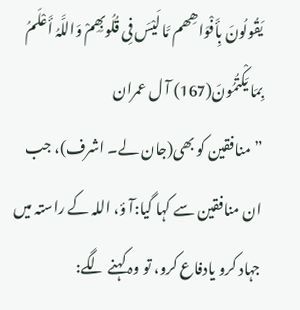یَقُولُونَ بِأَفْوَاھِھم مَّا لَیْسَ فِی قُلُوبِھِمْ وَاللَّہُ أَعْلَمُ بِمَا یَکْتُمُونَ(167) آ ل عمران
”منافقین کو بھی(جان لے۔ اشرف)، جب ان منافقین سے کہا گیا:آ ؤ، اللہ کے راستہ میں جہاد کرو یادفاع کرو، تو وہ کہنے لگے: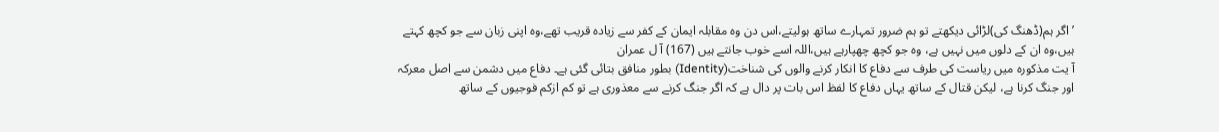’اگر ہم(ڈھنگ کی)لڑائی دیکھتے تو ہم ضرور تمہارے ساتھ ہولیتے،اس دن وہ مقابلہ ایمان کے کفر سے زیادہ قریب تھے،وہ اپنی زبان سے جو کچھ کہتے ہیں،وہ ان کے دلوں میں نہیں ہے، وہ جو کچھ چھپارہے ہیں،اللہ اسے خوب جانتے ہیں (167) آ ل عمران
آ یت مذکورہ میں ریاست کی طرف سے دفاع کا انکار کرنے والوں کی شناخت(Identity) بطور منافق بتائی گئی ہے۔ دفاع میں دشمن سے اصل معرکہ اور جنگ کرنا ہے، لیکن قتال کے ساتھ یہاں دفاع کا لفظ اس بات پر دال ہے کہ اگر جنگ کرنے سے معذوری ہے تو کم ازکم فوجیوں کے ساتھ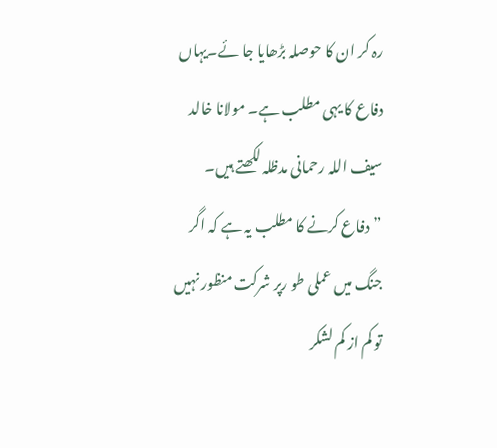رہ کر ان کا حوصلہ بڑھایا جا ئے۔یہاں دفاع کا یہی مطلب ہے۔ مولانا خالد سیف اللہ رحمانی مدظلہ لکھتے ہیں۔
”دفاع کرنے کا مطلب یہ ہے کہ اگر جنگ میں عملی طو رپر شرکت منظور نہیں تو کم از کم لشکر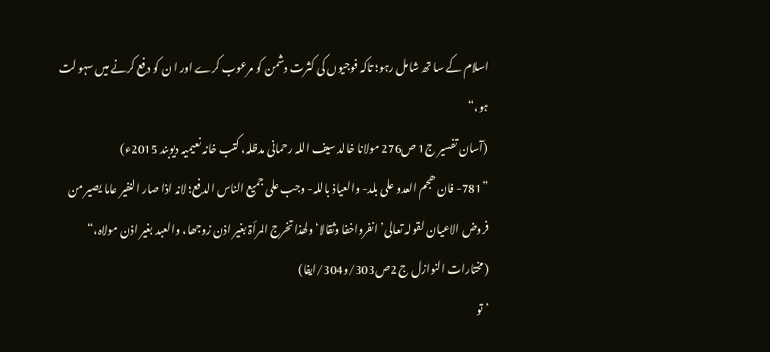اسلام کے سا تھ شامل رہو؛ تاکہ فوجیوں کی کثرت دشمن کو مرعوب کرے اور ا ن کو دفع کرنے میں سہو لت ہو،“
(آسان تفسیر ج1 ص276 مولانا خالد سیف اللہ رحمانی مدظلہ، کتب خانہ نعیمیہ دیوبند 2015ء)
”781- فان ھجم العدو علی بلد- والعیاذ باللہ- وجب علی جمیع الناس الدفع؛ لانہ اذا صار النفیر عاما یصیر من فروض الاعیان لقولہ تعالی’انفرواخفا وثقالا‘ ولھذا تخرج المرأۃ بغیر اذن زوجھا، والعبد بغیر اذن مولاہ،“ (مختارات النوازل ج 2ص303/و304/ایفا)
’تو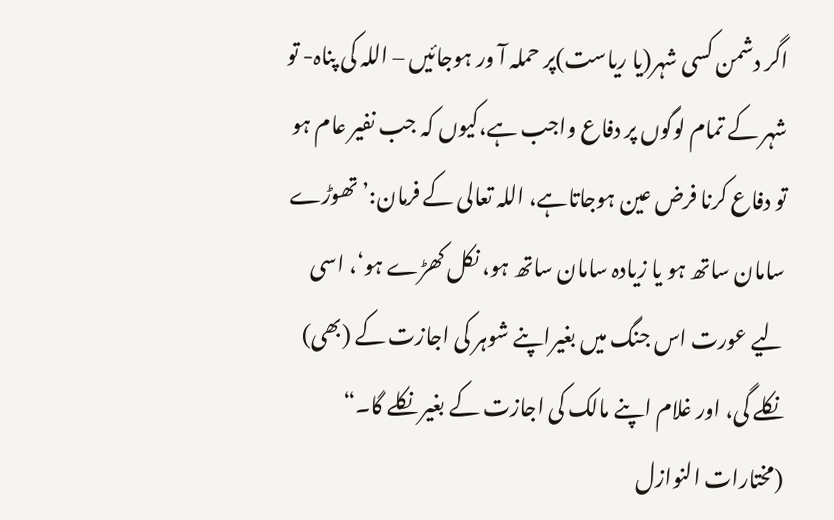اگر دشمن کسی شہر(یا ریاست)پر حملہ آ ور ہوجائیں – اللہ کی پناہ- تو شہر کے تمام لوگوں پر دفاع واجب ہے،کیوں کہ جب نفیر عام ہو تو دفاع کرنا فرض عین ہوجاتاہے، اللہ تعالی کے فرمان:’تھوڑے سامان ساتھ ہو یا زیادہ سامان ساتھ ہو، نکل کھڑے ہو‘، اسی لیے عورت اس جنگ میں بغیراپنے شوہر کی اجازت کے (بھی) نکلے گی، اور غلام اپنے مالک کی اجازت کے بغیر نکلے گا۔“ (مختارات النوازل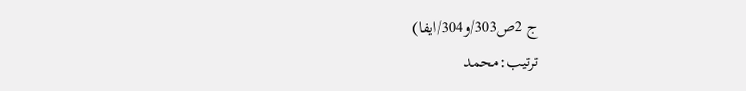ج 2ص303/و304/ایفا)
ترتیب:محمد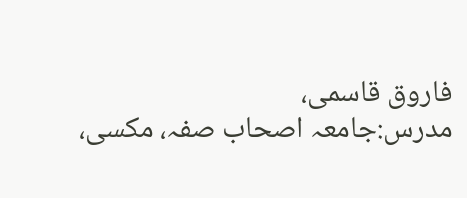فاروق قاسمی،
مدرس:جامعہ اصحاب صفہ، مکسی،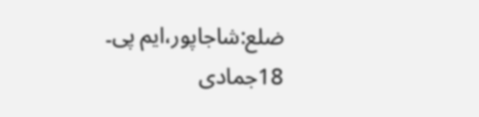ضلع:شاجاپور،ایم پی۔
18جمادی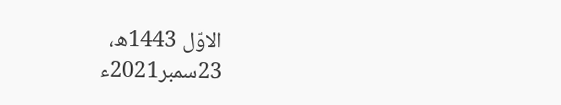الاوّل 1443ھ،
23سمبر2021ء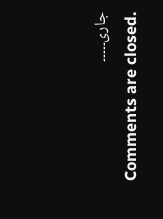جاری۔۔۔۔۔
Comments are closed.